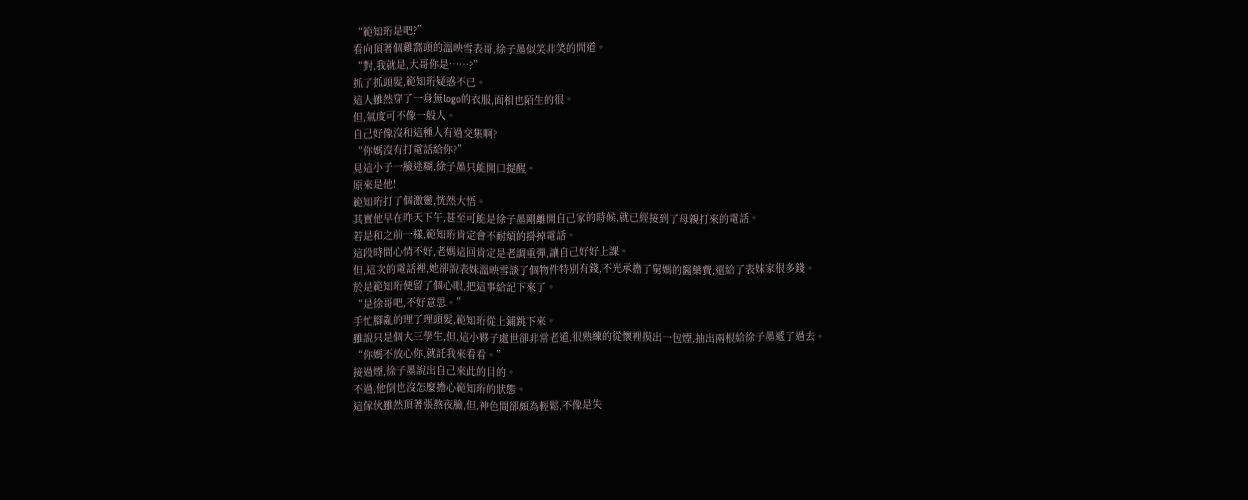“範知珩是吧?”
看向頂著個雞窩頭的溫映雪表哥,徐子墨似笑非笑的問道。
“對,我就是,大哥你是……?”
抓了抓頭髮,範知珩疑惑不已。
這人雖然穿了一身無logo的衣服,面相也陌生的很。
但,氣度可不像一般人。
自己好像沒和這種人有過交集啊?
“你媽沒有打電話給你?”
見這小子一臉迷糊,徐子墨只能開口提醒。
原來是他!
範知珩打了個激靈,恍然大悟。
其實他早在昨天下午,甚至可能是徐子墨剛離開自己家的時候,就已經接到了母親打來的電話。
若是和之前一樣,範知珩肯定會不耐煩的掛掉電話。
這段時間心情不好,老媽這回肯定是老調重彈,讓自己好好上課。
但,這次的電話裡,她卻說表妹溫映雪談了個物件特別有錢,不光承擔了舅媽的醫藥費,還給了表妹家很多錢。
於是範知珩便留了個心眼,把這事給記下來了。
“是徐哥吧,不好意思。”
手忙腳亂的理了理頭髮,範知珩從上鋪跳下來。
雖說只是個大三學生,但,這小夥子處世卻非常老道,很熟練的從懷裡摸出一包煙,抽出兩根給徐子墨遞了過去。
“你媽不放心你,就託我來看看。”
接過煙,徐子墨說出自己來此的目的。
不過,他倒也沒怎麼擔心範知珩的狀態。
這傢伙雖然頂著張熬夜臉,但,神色間卻頗為輕鬆,不像是失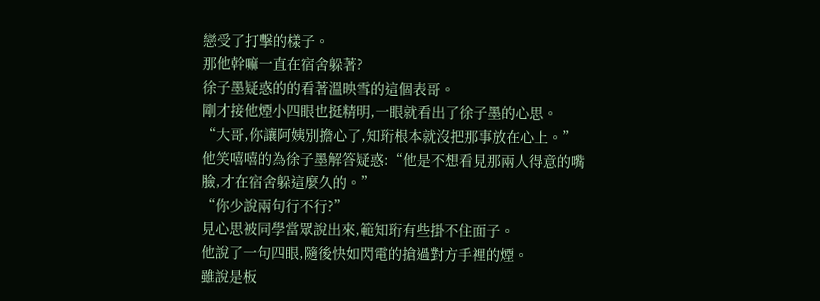戀受了打擊的樣子。
那他幹嘛一直在宿舍躲著?
徐子墨疑惑的的看著溫映雪的這個表哥。
剛才接他煙小四眼也挺精明,一眼就看出了徐子墨的心思。
“大哥,你讓阿姨別擔心了,知珩根本就沒把那事放在心上。”
他笑嘻嘻的為徐子墨解答疑惑:“他是不想看見那兩人得意的嘴臉,才在宿舍躲這麼久的。”
“你少說兩句行不行?”
見心思被同學當眾說出來,範知珩有些掛不住面子。
他說了一句四眼,隨後快如閃電的搶過對方手裡的煙。
雖說是板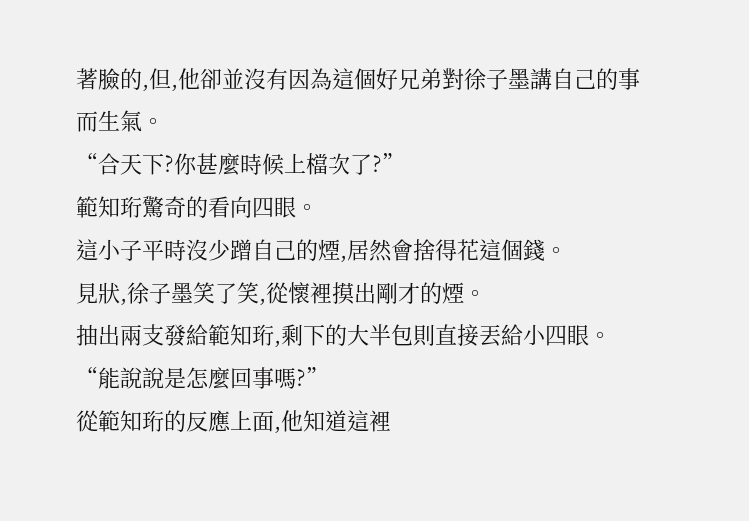著臉的,但,他卻並沒有因為這個好兄弟對徐子墨講自己的事而生氣。
“合天下?你甚麼時候上檔次了?”
範知珩驚奇的看向四眼。
這小子平時沒少蹭自己的煙,居然會捨得花這個錢。
見狀,徐子墨笑了笑,從懷裡摸出剛才的煙。
抽出兩支發給範知珩,剩下的大半包則直接丟給小四眼。
“能說說是怎麼回事嗎?”
從範知珩的反應上面,他知道這裡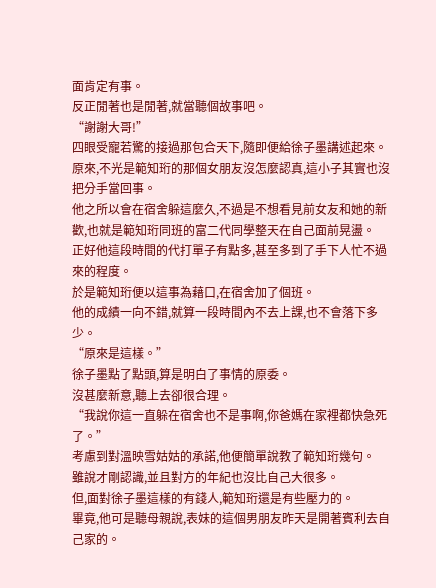面肯定有事。
反正閒著也是閒著,就當聽個故事吧。
“謝謝大哥!”
四眼受寵若驚的接過那包合天下,隨即便給徐子墨講述起來。
原來,不光是範知珩的那個女朋友沒怎麼認真,這小子其實也沒把分手當回事。
他之所以會在宿舍躲這麼久,不過是不想看見前女友和她的新歡,也就是範知珩同班的富二代同學整天在自己面前晃盪。
正好他這段時間的代打單子有點多,甚至多到了手下人忙不過來的程度。
於是範知珩便以這事為藉口,在宿舍加了個班。
他的成績一向不錯,就算一段時間內不去上課,也不會落下多少。
“原來是這樣。”
徐子墨點了點頭,算是明白了事情的原委。
沒甚麼新意,聽上去卻很合理。
“我說你這一直躲在宿舍也不是事啊,你爸媽在家裡都快急死了。”
考慮到對溫映雪姑姑的承諾,他便簡單說教了範知珩幾句。
雖說才剛認識,並且對方的年紀也沒比自己大很多。
但,面對徐子墨這樣的有錢人,範知珩還是有些壓力的。
畢竟,他可是聽母親說,表妹的這個男朋友昨天是開著賓利去自己家的。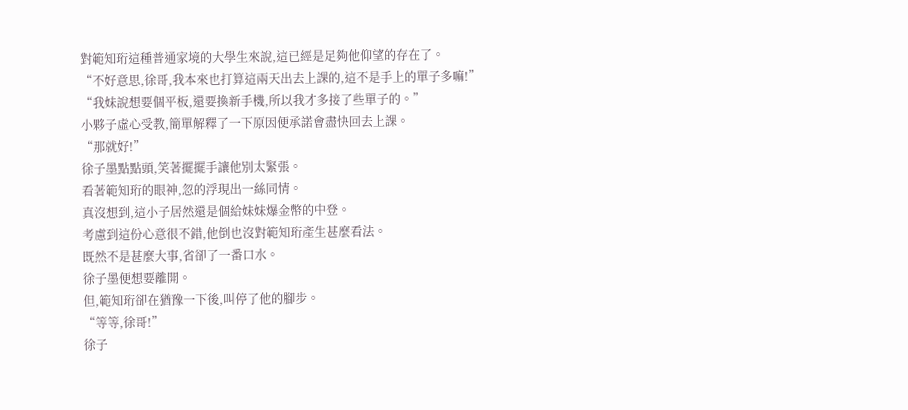對範知珩這種普通家境的大學生來說,這已經是足夠他仰望的存在了。
“不好意思,徐哥,我本來也打算這兩天出去上課的,這不是手上的單子多嘛!”
“我妹說想要個平板,還要換新手機,所以我才多接了些單子的。”
小夥子虛心受教,簡單解釋了一下原因便承諾會盡快回去上課。
“那就好!”
徐子墨點點頭,笑著擺擺手讓他別太緊張。
看著範知珩的眼神,忽的浮現出一絲同情。
真沒想到,這小子居然還是個給妹妹爆金幣的中登。
考慮到這份心意很不錯,他倒也沒對範知珩產生甚麼看法。
既然不是甚麼大事,省卻了一番口水。
徐子墨便想要離開。
但,範知珩卻在猶豫一下後,叫停了他的腳步。
“等等,徐哥!”
徐子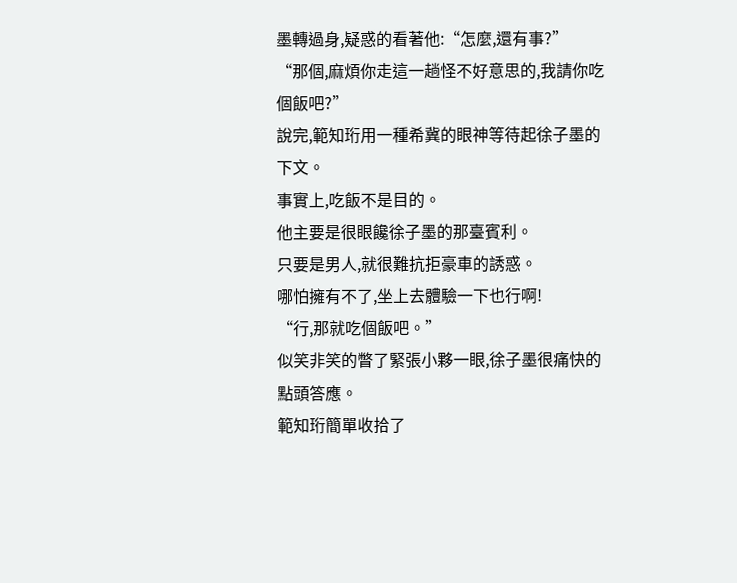墨轉過身,疑惑的看著他:“怎麼,還有事?”
“那個,麻煩你走這一趟怪不好意思的,我請你吃個飯吧?”
說完,範知珩用一種希冀的眼神等待起徐子墨的下文。
事實上,吃飯不是目的。
他主要是很眼饞徐子墨的那臺賓利。
只要是男人,就很難抗拒豪車的誘惑。
哪怕擁有不了,坐上去體驗一下也行啊!
“行,那就吃個飯吧。”
似笑非笑的瞥了緊張小夥一眼,徐子墨很痛快的點頭答應。
範知珩簡單收拾了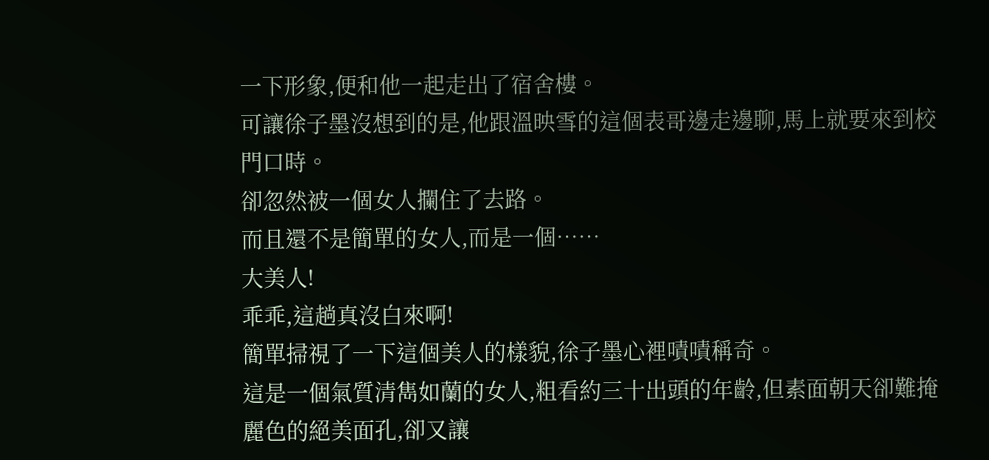一下形象,便和他一起走出了宿舍樓。
可讓徐子墨沒想到的是,他跟溫映雪的這個表哥邊走邊聊,馬上就要來到校門口時。
卻忽然被一個女人攔住了去路。
而且還不是簡單的女人,而是一個……
大美人!
乖乖,這趟真沒白來啊!
簡單掃視了一下這個美人的樣貌,徐子墨心裡嘖嘖稱奇。
這是一個氣質清雋如蘭的女人,粗看約三十出頭的年齡,但素面朝天卻難掩麗色的絕美面孔,卻又讓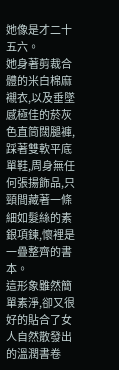她像是才二十五六。
她身著剪裁合體的米白棉麻襯衣,以及垂墜感極佳的菸灰色直筒闊腿褲,踩著雙軟平底單鞋,周身無任何張揚飾品,只頸間藏著一條細如髮絲的素銀項鍊,懷裡是一疊整齊的書本。
這形象雖然簡單素淨,卻又很好的貼合了女人自然散發出的溫潤書卷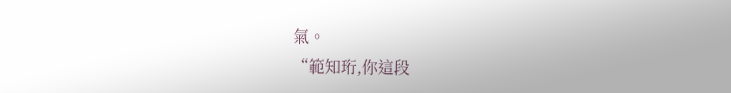氣。
“範知珩,你這段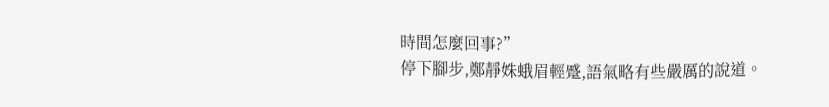時間怎麼回事?”
停下腳步,鄭靜姝蛾眉輕蹙,語氣略有些嚴厲的說道。